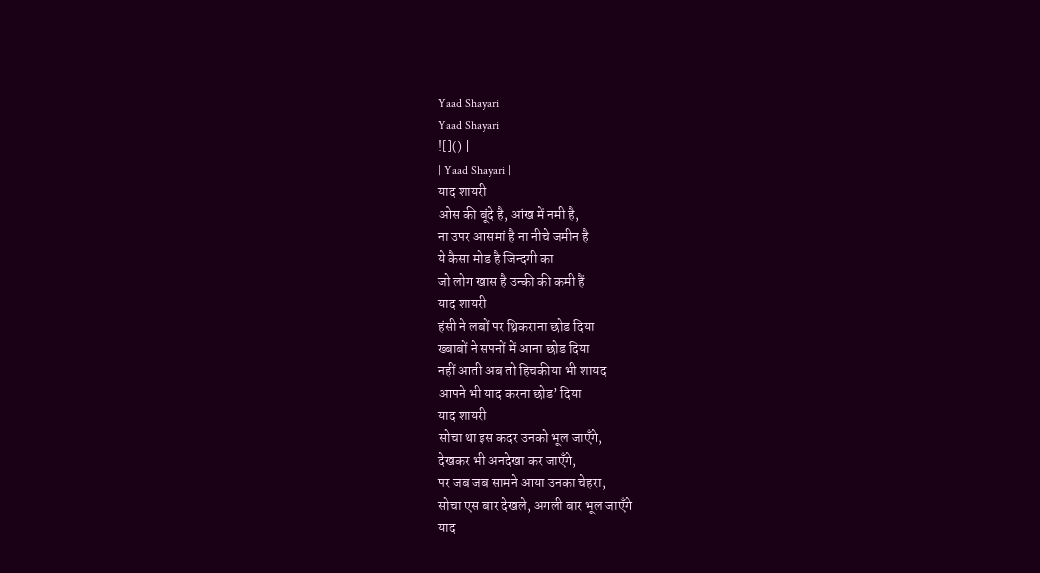Yaad Shayari
Yaad Shayari
![]() |
| Yaad Shayari |
याद शायरी
ओस की बूंदे है, आंख में नमी है,
ना उपर आसमां है ना नीचे जमीन है
ये कैसा मोड है जिन्दगी का
जो लोग खास है उन्की की कमी हैं
याद शायरी
हंसी ने लबों पर थ्रिकराना छोड दिया
ख्बाबों ने सपनों में आना छोड दिया
नहीं आती अब तो हिचकीया भी शायद
आपने भी याद करना छोड’ दिया
याद शायरी
सोचा था इस कदर उनको भूल जाएँगे,
देखकर भी अनदेखा कर जाएँगे,
पर जब जब सामने आया उनका चेहरा,
सोचा एस बार देखले, अगली बार भूल जाएँगे
याद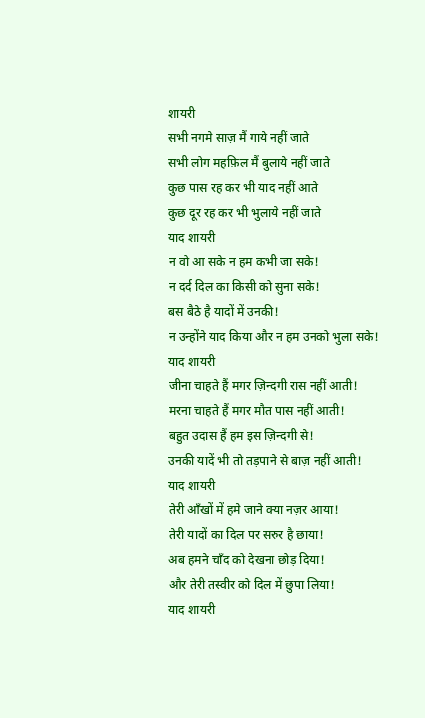शायरी
सभी नगमे साज़ मैं गाये नहीं जाते
सभी लोग महफ़िल मैं बुलाये नहीं जाते
कुछ पास रह कर भी याद नहीं आते
कुछ दूर रह कर भी भुलाये नहीं जाते
याद शायरी
न वो आ सके न हम कभी जा सके!
न दर्द दिल का किसी को सुना सके!
बस बैठे है यादों में उनकी!
न उन्होंने याद किया और न हम उनको भुला सके!
याद शायरी
जीना चाहते हैं मगर ज़िन्दगी रास नहीं आती!
मरना चाहते हैं मगर मौत पास नहीं आती!
बहुत उदास हैं हम इस ज़िन्दगी से!
उनकी यादें भी तो तड़पाने से बाज़ नहीं आती!
याद शायरी
तेरी आँखों में हमे जाने क्या नज़र आया!
तेरी यादों का दिल पर सरुर है छाया!
अब हमने चाँद को देखना छोड़ दिया!
और तेरी तस्वीर को दिल में छुपा लिया!
याद शायरी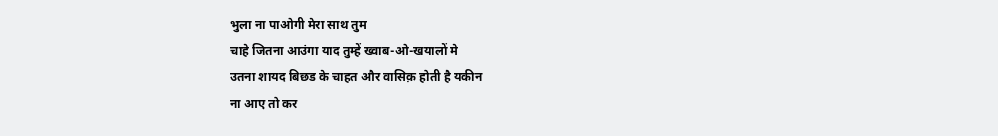भुला ना पाओगी मेरा साथ तुम
चाहे जितना आउंगा याद तुम्हें ख्वाब-ओ-खयालों मे
उतना शायद बिछड के चाहत और वासिक़ होती है यकीन
ना आए तो कर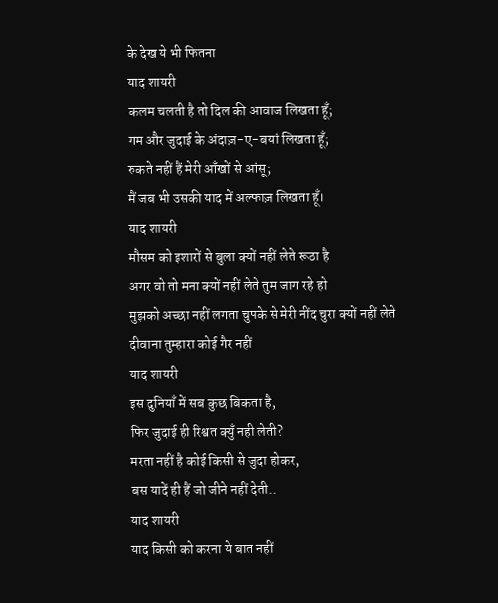के देख ये भी फितना
याद शायरी
कलम चलती है तो दिल की आवाज लिखता हूँ;
गम और जुदाई के अंदाज़-ए-बयां लिखता हूँ;
रुकते नहीं हैं मेरी आँखों से आंसू;
मैं जब भी उसकी याद में अल्फाज़ लिखता हूँ।
याद शायरी
मौसम को इशारों से बुला क्यों नहीं लेते रूठा है
अगर वो तो मना क्यों नहीं लेते तुम जाग रहे हो
मुझको अच्छा नहीं लगता चुपके से मेरी नींद चुरा क्यों नहीं लेते
दीवाना तुम्हारा कोई गैर नहीं
याद शायरी
इस दुनियाँ में सब कुछ बिकता है,
फिर जुदाई ही रिश्वत क्युँ नही लेती?
मरता नहीं है कोई किसी से जुदा होकर,
बस यादें ही हैं जो जीने नहीं देती..
याद शायरी
याद किसी को करना ये बात नहीं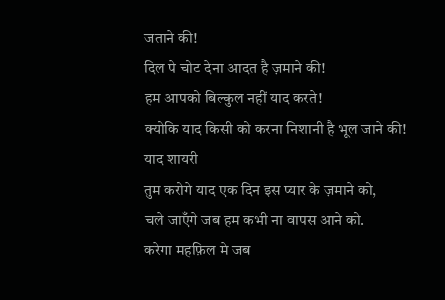जताने की!
दिल पे चोट देना आदत है ज़माने की!
हम आपको बिल्कुल नहीं याद करते!
क्योकि याद किसी को करना निशानी है भूल जाने की!
याद शायरी
तुम करोगे याद एक दिन इस प्यार के ज़माने को,
चले जाएँगे जब हम कभी ना वापस आने को.
करेगा महफ़िल मे जब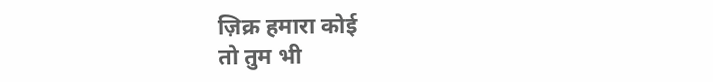ज़िक्र हमारा कोई
तो तुम भी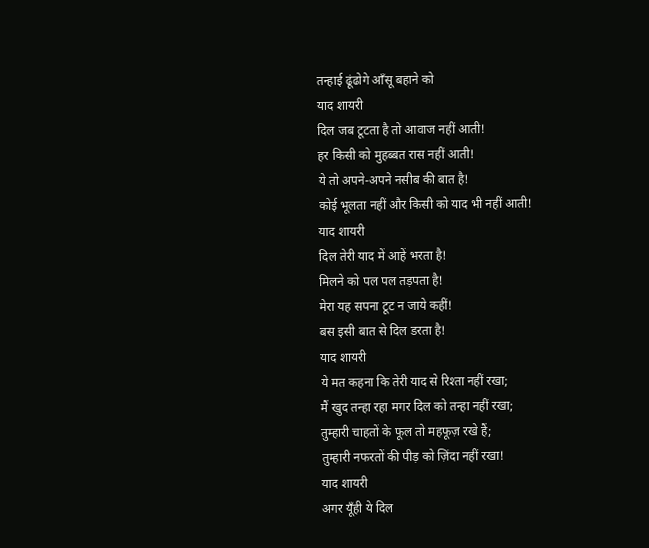तन्हाई ढूंढोगे आँसू बहाने को
याद शायरी
दिल जब टूटता है तो आवाज नहीं आती!
हर किसी को मुहब्बत रास नहीं आती!
ये तो अपने-अपने नसीब की बात है!
कोई भूलता नहीं और किसी को याद भी नहीं आती!
याद शायरी
दिल तेरी याद में आहें भरता है!
मिलने को पल पल तड़पता है!
मेरा यह सपना टूट न जाये कहीं!
बस इसी बात से दिल डरता है!
याद शायरी
ये मत कहना कि तेरी याद से रिश्ता नहीं रखा;
मैं खुद तन्हा रहा मगर दिल को तन्हा नहीं रखा;
तुम्हारी चाहतों के फूल तो महफूज़ रखे हैं;
तुम्हारी नफरतों की पीड़ को ज़िंदा नहीं रखा!
याद शायरी
अगर यूँही ये दिल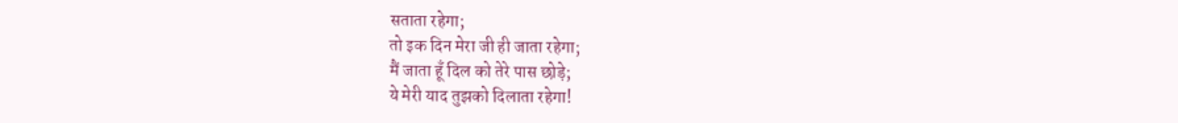सताता रहेगा;
तो इक दिन मेरा जी ही जाता रहेगा;
मैं जाता हूँ दिल को तेरे पास छोड़े;
ये मेरी याद तुझको दिलाता रहेगा!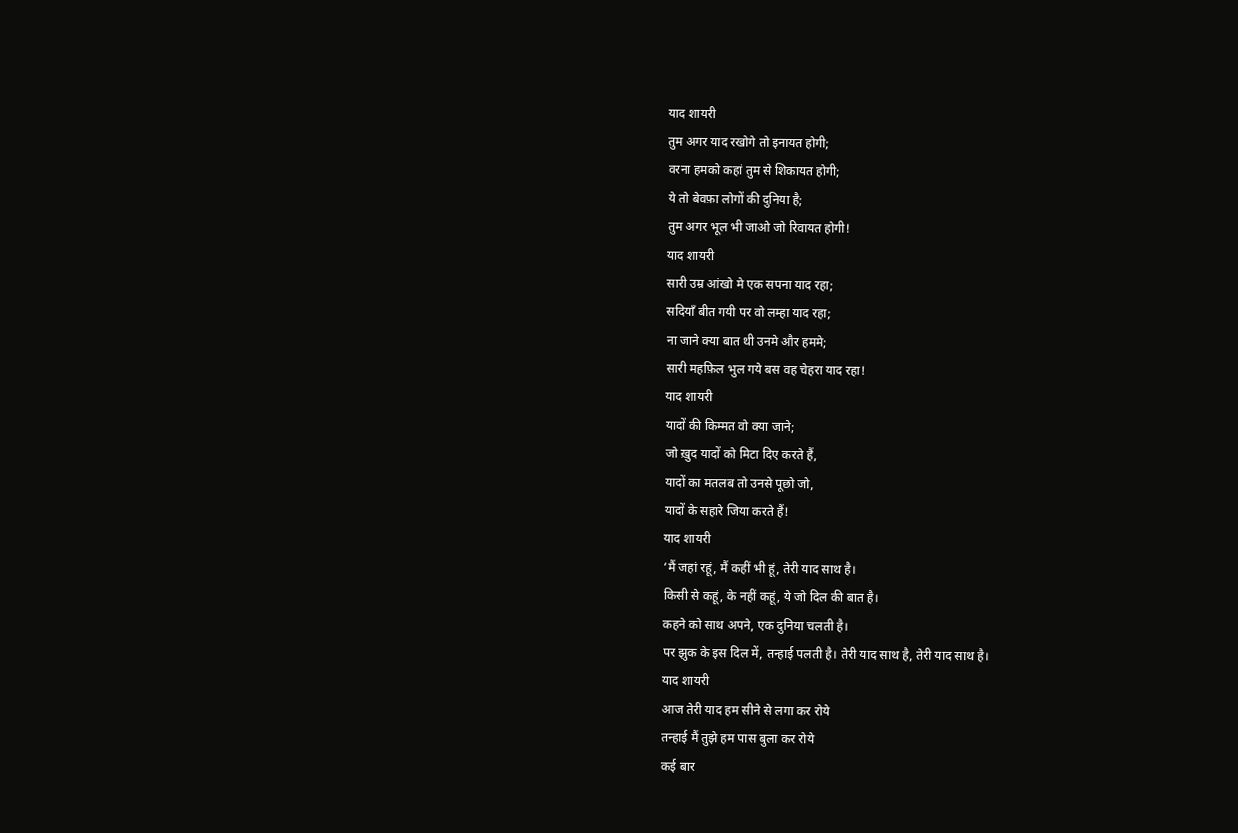याद शायरी
तुम अगर याद रखोगे तो इनायत होगी;
वरना हमको कहां तुम से शिकायत होगी;
ये तो बेवफ़ा लोगों की दुनिया है;
तुम अगर भूल भी जाओ जो रिवायत होगी!
याद शायरी
सारी उम्र आंखो मे एक सपना याद रहा;
सदियाँ बीत गयी पर वो लम्हा याद रहा;
ना जाने क्या बात थी उनमे और हममे;
सारी महफ़िल भुल गये बस वह चेहरा याद रहा!
याद शायरी
यादों की किम्मत वो क्या जाने;
जो ख़ुद यादों को मिटा दिए करते हैं,
यादों का मतलब तो उनसे पूछो जो,
यादों के सहारे जिया करते हैं!
याद शायरी
‘मैं जहां रहूं, मैं कहीं भी हूं, तेरी याद साथ है।
किसी से कहूं, के नहीं कहूं, ये जो दिल की बात है।
कहने को साथ अपने, एक दुनिया चलती है।
पर झुक के इस दिल में, तन्हाई पलती है। तेरी याद साथ है, तेरी याद साथ है।
याद शायरी
आज तेरी याद हम सीने से लगा कर रोये
तन्हाई मैं तुझे हम पास बुला कर रोये
कई बार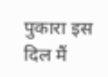पुकारा इस दिल मैं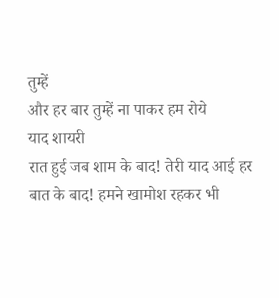तुम्हें
और हर बार तुम्हें ना पाकर हम रोये
याद शायरी
रात हुई जब शाम के बाद! तेरी याद आई हर बात के बाद! हमने खामोश रहकर भी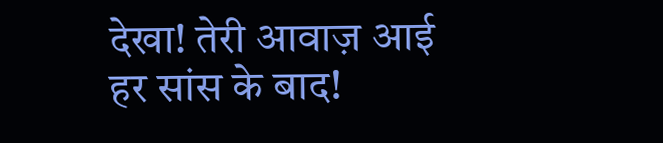देखा! तेरी आवाज़ आई हर सांस के बाद!